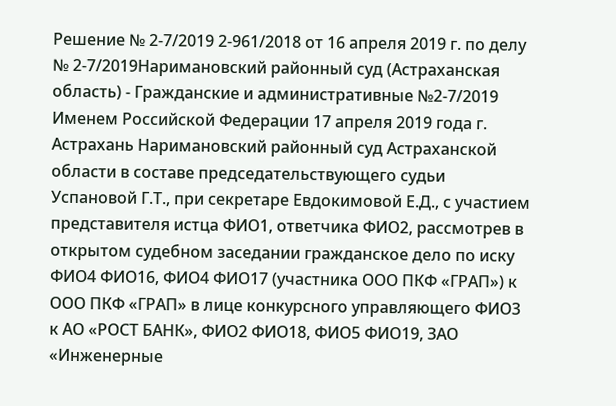Решение № 2-7/2019 2-961/2018 от 16 апреля 2019 г. по делу № 2-7/2019Наримановский районный суд (Астраханская область) - Гражданские и административные №2-7/2019 Именем Российской Федерации 17 апреля 2019 года г. Астрахань Наримановский районный суд Астраханской области в составе председательствующего судьи Успановой Г.Т., при секретаре Евдокимовой Е.Д., с участием представителя истца ФИО1, ответчика ФИО2, рассмотрев в открытом судебном заседании гражданское дело по иску ФИО4 ФИО16, ФИО4 ФИО17 (участника ООО ПКФ «ГРАП») к ООО ПКФ «ГРАП» в лице конкурсного управляющего ФИО3 к АО «РОСТ БАНК», ФИО2 ФИО18, ФИО5 ФИО19, ЗАО «Инженерные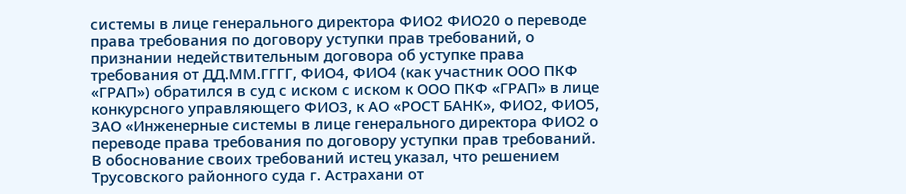системы в лице генерального директора ФИО2 ФИО20 о переводе права требования по договору уступки прав требований, о признании недействительным договора об уступке права требования от ДД.ММ.ГГГГ, ФИО4, ФИО4 (как участник ООО ПКФ «ГРАП») обратился в суд с иском с иском к ООО ПКФ «ГРАП» в лице конкурсного управляющего ФИО3, к АО «РОСТ БАНК», ФИО2, ФИО5, ЗАО «Инженерные системы в лице генерального директора ФИО2 о переводе права требования по договору уступки прав требований. В обоснование своих требований истец указал, что решением Трусовского районного суда г. Астрахани от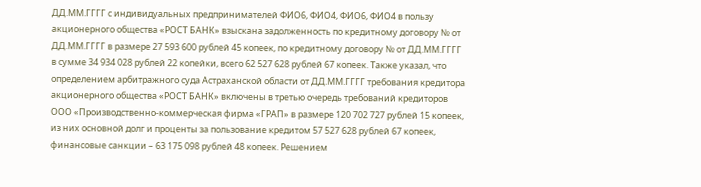ДД.ММ.ГГГГ с индивидуальных предпринимателей ФИО6, ФИО4, ФИО6, ФИО4 в пользу акционерного общества «РОСТ БАНК» взыскана задолженность по кредитному договору № от ДД.ММ.ГГГГ в размере 27 593 600 рублей 45 копеек, по кредитному договору № от ДД.ММ.ГГГГ в сумме 34 934 028 рублей 22 копейки, всего 62 527 628 рублей 67 копеек. Также указал, что определением арбитражного суда Астраханской области от ДД.ММ.ГГГГ требования кредитора акционерного общества «РОСТ БАНК» включены в третью очередь требований кредиторов ООО «Производственно-коммерческая фирма «ГРАП» в размере 120 702 727 рублей 15 копеек, из них основной долг и проценты за пользование кредитом 57 527 628 рублей 67 копеек, финансовые санкции – 63 175 098 рублей 48 копеек. Решением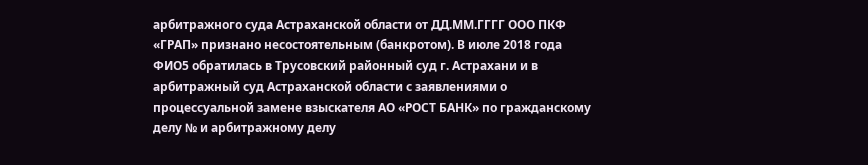арбитражного суда Астраханской области от ДД.ММ.ГГГГ ООО ПКФ «ГРАП» признано несостоятельным (банкротом). В июле 2018 года ФИО5 обратилась в Трусовский районный суд г. Астрахани и в арбитражный суд Астраханской области с заявлениями о процессуальной замене взыскателя АО «РОСТ БАНК» по гражданскому делу № и арбитражному делу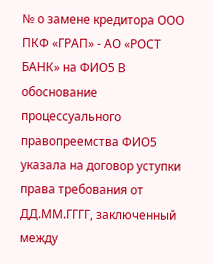№ о замене кредитора ООО ПКФ «ГРАП» - АО «РОСТ БАНК» на ФИО5 В обоснование процессуального правопреемства ФИО5 указала на договор уступки права требования от ДД.ММ.ГГГГ, заключенный между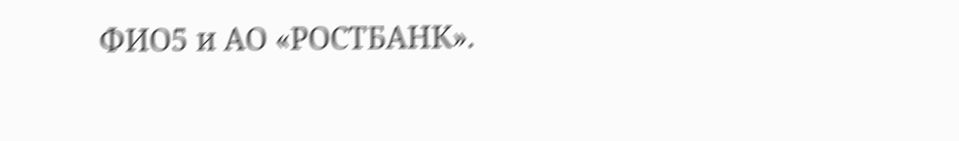ФИО5 и АО «РОСТБАНК».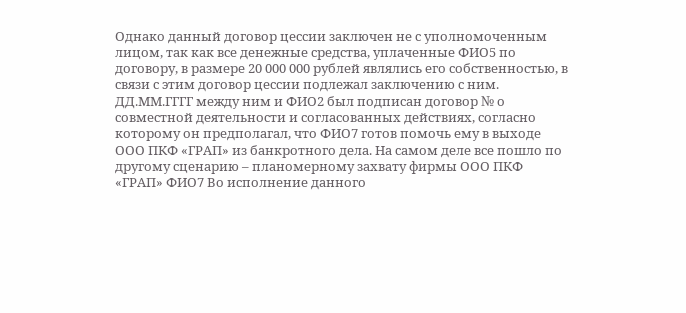Однако данный договор цессии заключен не с уполномоченным лицом, так как все денежные средства, уплаченные ФИО5 по договору, в размере 20 000 000 рублей являлись его собственностью, в связи с этим договор цессии подлежал заключению с ним. ДД.ММ.ГГГГ между ним и ФИО2 был подписан договор № о совместной деятельности и согласованных действиях, согласно которому он предполагал, что ФИО7 готов помочь ему в выходе ООО ПКФ «ГРАП» из банкротного дела. На самом деле все пошло по другому сценарию – планомерному захвату фирмы ООО ПКФ «ГРАП» ФИО7 Во исполнение данного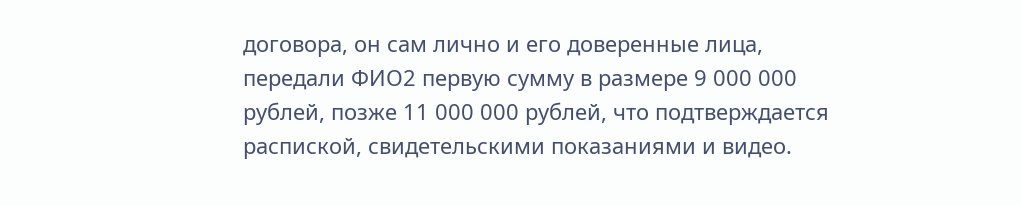договора, он сам лично и его доверенные лица, передали ФИО2 первую сумму в размере 9 000 000 рублей, позже 11 000 000 рублей, что подтверждается распиской, свидетельскими показаниями и видео.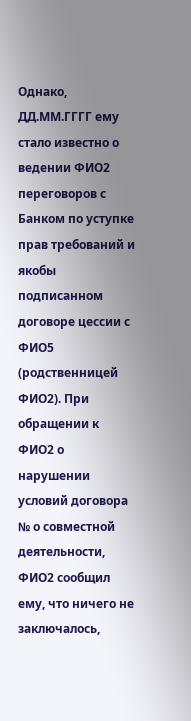Однако, ДД.ММ.ГГГГ ему стало известно о ведении ФИО2 переговоров с Банком по уступке прав требований и якобы подписанном договоре цессии с ФИО5 (родственницей ФИО2). При обращении к ФИО2 о нарушении условий договора № о совместной деятельности, ФИО2 сообщил ему, что ничего не заключалось,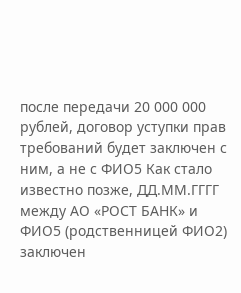после передачи 20 000 000 рублей, договор уступки прав требований будет заключен с ним, а не с ФИО5 Как стало известно позже, ДД.ММ.ГГГГ между АО «РОСТ БАНК» и ФИО5 (родственницей ФИО2) заключен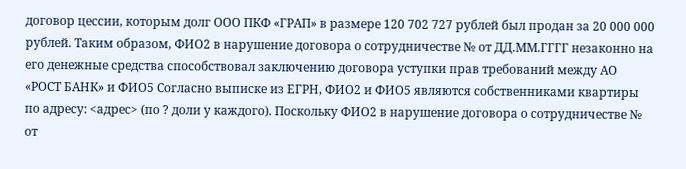договор цессии, которым долг ООО ПКФ «ГРАП» в размере 120 702 727 рублей был продан за 20 000 000 рублей. Таким образом, ФИО2 в нарушение договора о сотрудничестве № от ДД.ММ.ГГГГ незаконно на его денежные средства способствовал заключению договора уступки прав требований между АО «РОСТ БАНК» и ФИО5 Согласно выписке из ЕГРН, ФИО2 и ФИО5 являются собственниками квартиры по адресу: <адрес> (по ? доли у каждого). Поскольку ФИО2 в нарушение договора о сотрудничестве № от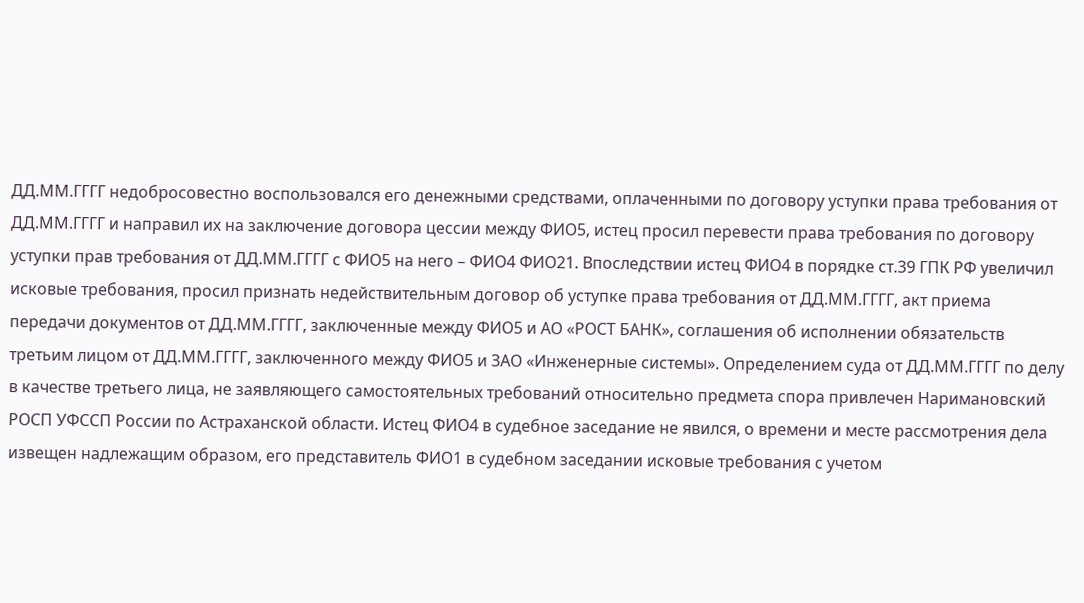ДД.ММ.ГГГГ недобросовестно воспользовался его денежными средствами, оплаченными по договору уступки права требования от ДД.ММ.ГГГГ и направил их на заключение договора цессии между ФИО5, истец просил перевести права требования по договору уступки прав требования от ДД.ММ.ГГГГ с ФИО5 на него – ФИО4 ФИО21. Впоследствии истец ФИО4 в порядке ст.39 ГПК РФ увеличил исковые требования, просил признать недействительным договор об уступке права требования от ДД.ММ.ГГГГ, акт приема передачи документов от ДД.ММ.ГГГГ, заключенные между ФИО5 и АО «РОСТ БАНК», соглашения об исполнении обязательств третьим лицом от ДД.ММ.ГГГГ, заключенного между ФИО5 и ЗАО «Инженерные системы». Определением суда от ДД.ММ.ГГГГ по делу в качестве третьего лица, не заявляющего самостоятельных требований относительно предмета спора привлечен Наримановский РОСП УФССП России по Астраханской области. Истец ФИО4 в судебное заседание не явился, о времени и месте рассмотрения дела извещен надлежащим образом, его представитель ФИО1 в судебном заседании исковые требования с учетом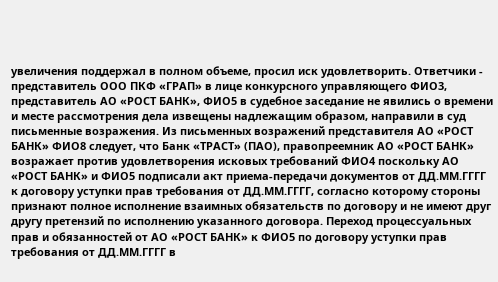увеличения поддержал в полном объеме, просил иск удовлетворить. Ответчики - представитель ООО ПКФ «ГРАП» в лице конкурсного управляющего ФИО3, представитель АО «РОСТ БАНК», ФИО5 в судебное заседание не явились о времени и месте рассмотрения дела извещены надлежащим образом, направили в суд письменные возражения. Из письменных возражений представителя АО «РОСТ БАНК» ФИО8 следует, что Банк «ТРАСТ» (ПАО), правопреемник АО «РОСТ БАНК» возражает против удовлетворения исковых требований ФИО4 поскольку АО «РОСТ БАНК» и ФИО5 подписали акт приема-передачи документов от ДД.ММ.ГГГГ к договору уступки прав требования от ДД.ММ.ГГГГ, согласно которому стороны признают полное исполнение взаимных обязательств по договору и не имеют друг другу претензий по исполнению указанного договора. Переход процессуальных прав и обязанностей от АО «РОСТ БАНК» к ФИО5 по договору уступки прав требования от ДД.ММ.ГГГГ в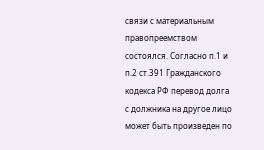связи с материальным правопреемством состоялся. Согласно п.1 и п.2 ст.391 Гражданского кодекса РФ перевод долга с должника на другое лицо может быть произведен по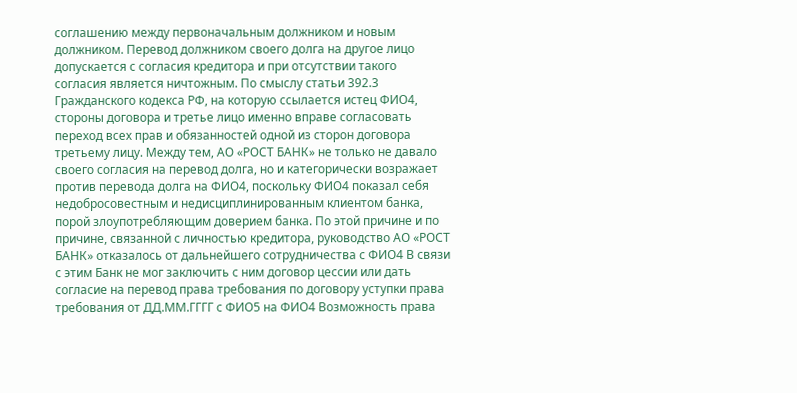соглашению между первоначальным должником и новым должником. Перевод должником своего долга на другое лицо допускается с согласия кредитора и при отсутствии такого согласия является ничтожным. По смыслу статьи 392.3 Гражданского кодекса РФ, на которую ссылается истец ФИО4, стороны договора и третье лицо именно вправе согласовать переход всех прав и обязанностей одной из сторон договора третьему лицу. Между тем, АО «РОСТ БАНК» не только не давало своего согласия на перевод долга, но и категорически возражает против перевода долга на ФИО4, поскольку ФИО4 показал себя недобросовестным и недисциплинированным клиентом банка, порой злоупотребляющим доверием банка. По этой причине и по причине, связанной с личностью кредитора, руководство АО «РОСТ БАНК» отказалось от дальнейшего сотрудничества с ФИО4 В связи с этим Банк не мог заключить с ним договор цессии или дать согласие на перевод права требования по договору уступки права требования от ДД.ММ.ГГГГ с ФИО5 на ФИО4 Возможность права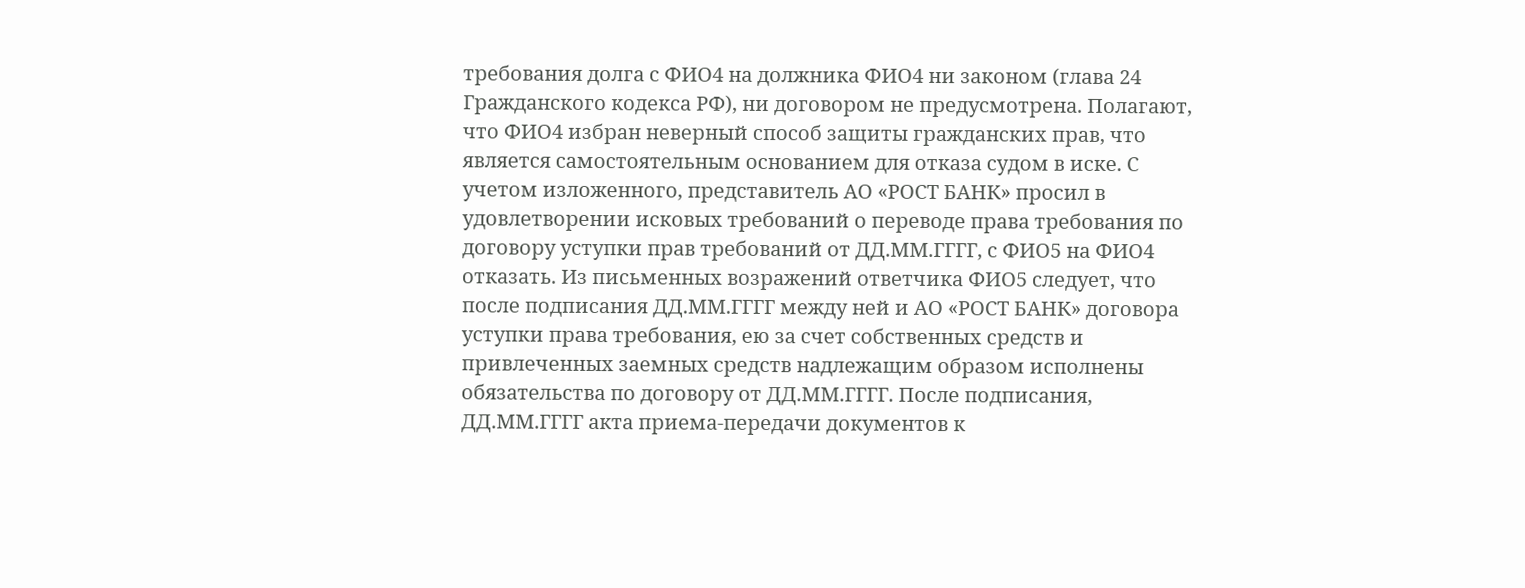требования долга с ФИО4 на должника ФИО4 ни законом (глава 24 Гражданского кодекса РФ), ни договором не предусмотрена. Полагают, что ФИО4 избран неверный способ защиты гражданских прав, что является самостоятельным основанием для отказа судом в иске. С учетом изложенного, представитель АО «РОСТ БАНК» просил в удовлетворении исковых требований о переводе права требования по договору уступки прав требований от ДД.ММ.ГГГГ, с ФИО5 на ФИО4 отказать. Из письменных возражений ответчика ФИО5 следует, что после подписания ДД.ММ.ГГГГ между ней и АО «РОСТ БАНК» договора уступки права требования, ею за счет собственных средств и привлеченных заемных средств надлежащим образом исполнены обязательства по договору от ДД.ММ.ГГГГ. После подписания, ДД.ММ.ГГГГ акта приема-передачи документов к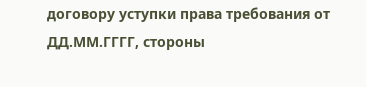договору уступки права требования от ДД.ММ.ГГГГ, стороны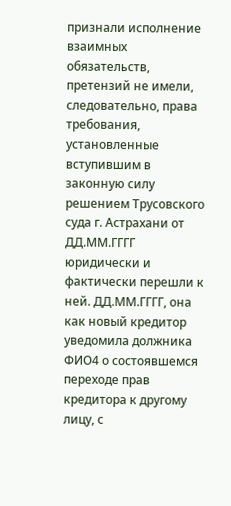признали исполнение взаимных обязательств, претензий не имели, следовательно, права требования, установленные вступившим в законную силу решением Трусовского суда г. Астрахани от ДД.ММ.ГГГГ юридически и фактически перешли к ней. ДД.ММ.ГГГГ, она как новый кредитор уведомила должника ФИО4 о состоявшемся переходе прав кредитора к другому лицу, с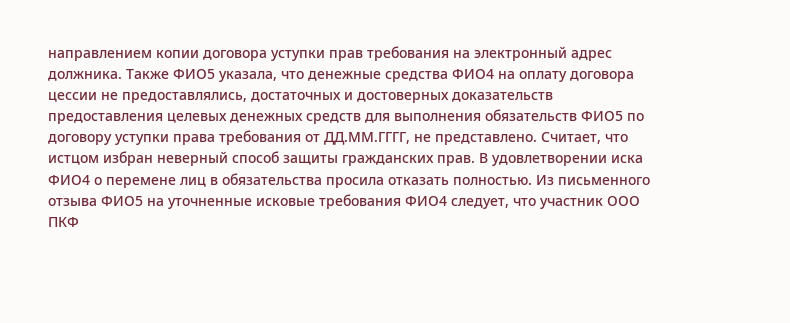направлением копии договора уступки прав требования на электронный адрес должника. Также ФИО5 указала, что денежные средства ФИО4 на оплату договора цессии не предоставлялись, достаточных и достоверных доказательств предоставления целевых денежных средств для выполнения обязательств ФИО5 по договору уступки права требования от ДД.ММ.ГГГГ, не представлено. Считает, что истцом избран неверный способ защиты гражданских прав. В удовлетворении иска ФИО4 о перемене лиц в обязательства просила отказать полностью. Из письменного отзыва ФИО5 на уточненные исковые требования ФИО4 следует, что участник ООО ПКФ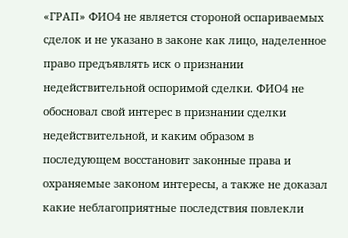«ГРАП» ФИО4 не является стороной оспариваемых сделок и не указано в законе как лицо, наделенное право предъявлять иск о признании недействительной оспоримой сделки. ФИО4 не обосновал свой интерес в признании сделки недействительной, и каким образом в последующем восстановит законные права и охраняемые законом интересы, а также не доказал какие неблагоприятные последствия повлекли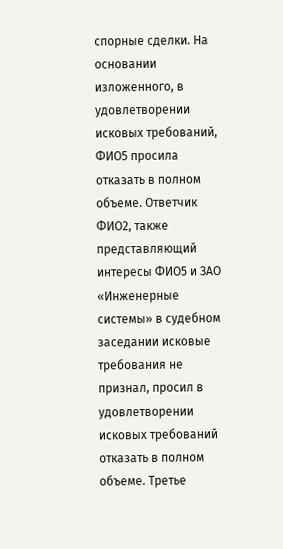спорные сделки. На основании изложенного, в удовлетворении исковых требований, ФИО5 просила отказать в полном объеме. Ответчик ФИО2, также представляющий интересы ФИО5 и ЗАО «Инженерные системы» в судебном заседании исковые требования не признал, просил в удовлетворении исковых требований отказать в полном объеме. Третье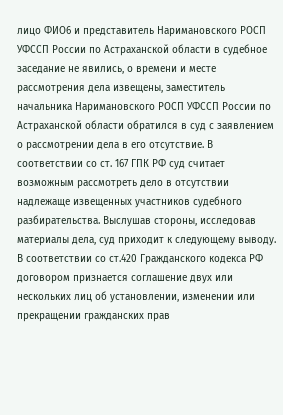лицо ФИО6 и представитель Наримановского РОСП УФССП России по Астраханской области в судебное заседание не явились, о времени и месте рассмотрения дела извещены, заместитель начальника Наримановского РОСП УФССП России по Астраханской области обратился в суд с заявлением о рассмотрении дела в его отсутствие. В соответствии со ст. 167 ГПК РФ суд считает возможным рассмотреть дело в отсутствии надлежаще извещенных участников судебного разбирательства. Выслушав стороны, исследовав материалы дела, суд приходит к следующему выводу. В соответствии со ст.420 Гражданского кодекса РФ договором признается соглашение двух или нескольких лиц об установлении, изменении или прекращении гражданских прав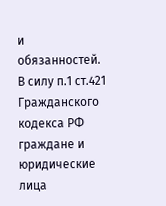и обязанностей. В силу п.1 ст.421 Гражданского кодекса РФ граждане и юридические лица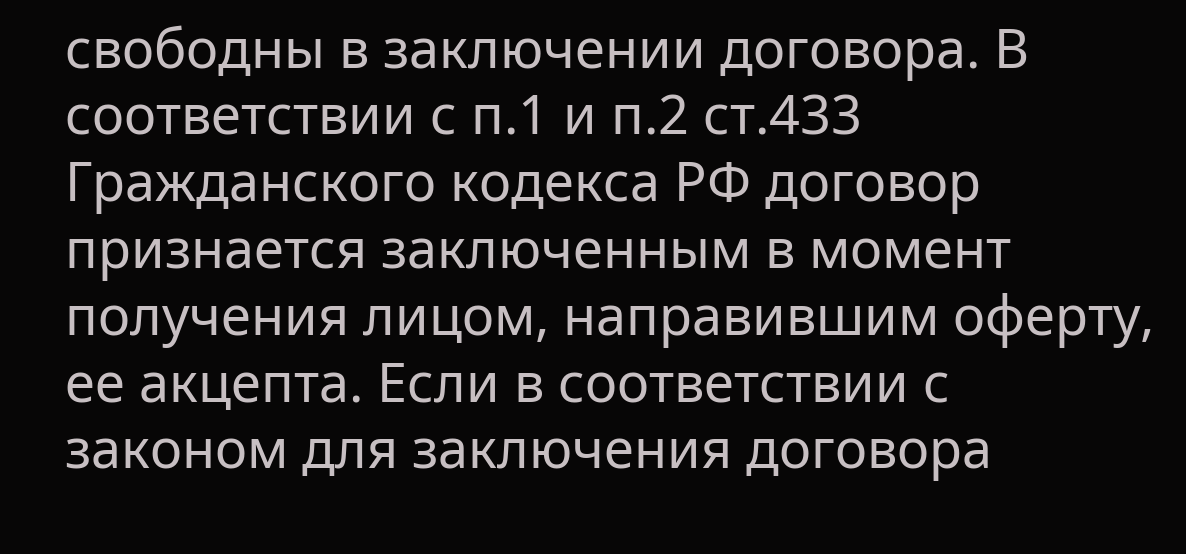свободны в заключении договора. В соответствии с п.1 и п.2 ст.433 Гражданского кодекса РФ договор признается заключенным в момент получения лицом, направившим оферту, ее акцепта. Если в соответствии с законом для заключения договора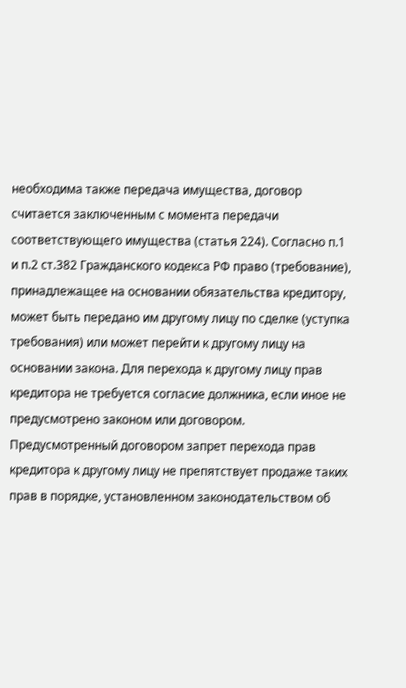необходима также передача имущества, договор считается заключенным с момента передачи соответствующего имущества (статья 224). Согласно п.1 и п.2 ст.382 Гражданского кодекса РФ право (требование), принадлежащее на основании обязательства кредитору, может быть передано им другому лицу по сделке (уступка требования) или может перейти к другому лицу на основании закона. Для перехода к другому лицу прав кредитора не требуется согласие должника, если иное не предусмотрено законом или договором. Предусмотренный договором запрет перехода прав кредитора к другому лицу не препятствует продаже таких прав в порядке, установленном законодательством об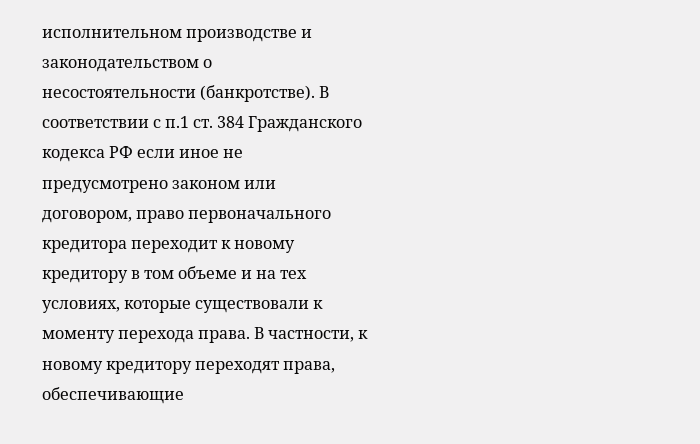исполнительном производстве и законодательством о несостоятельности (банкротстве). В соответствии с п.1 ст. 384 Гражданского кодекса РФ если иное не предусмотрено законом или договором, право первоначального кредитора переходит к новому кредитору в том объеме и на тех условиях, которые существовали к моменту перехода права. В частности, к новому кредитору переходят права, обеспечивающие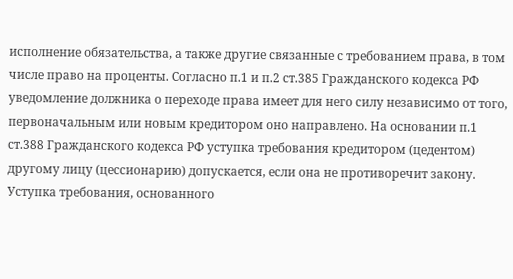исполнение обязательства, а также другие связанные с требованием права, в том числе право на проценты. Согласно п.1 и п.2 ст.385 Гражданского кодекса РФ уведомление должника о переходе права имеет для него силу независимо от того, первоначальным или новым кредитором оно направлено. На основании п.1 ст.388 Гражданского кодекса РФ уступка требования кредитором (цедентом) другому лицу (цессионарию) допускается, если она не противоречит закону. Уступка требования, основанного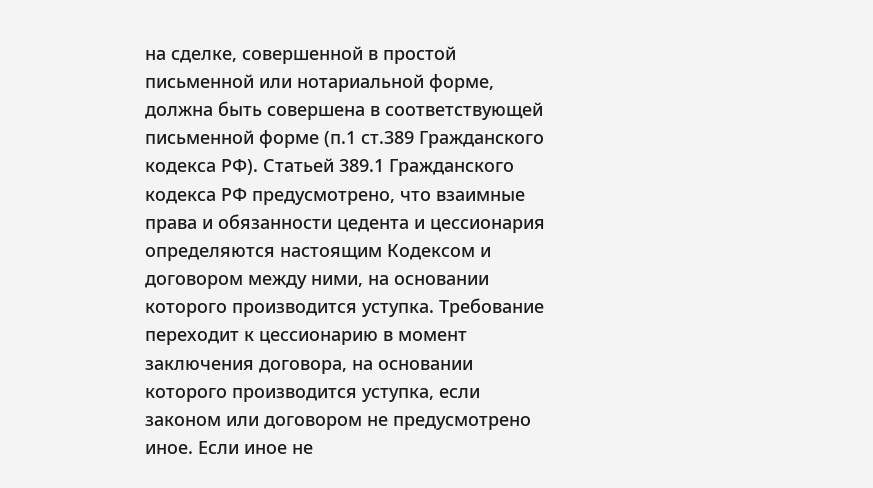на сделке, совершенной в простой письменной или нотариальной форме, должна быть совершена в соответствующей письменной форме (п.1 ст.389 Гражданского кодекса РФ). Статьей 389.1 Гражданского кодекса РФ предусмотрено, что взаимные права и обязанности цедента и цессионария определяются настоящим Кодексом и договором между ними, на основании которого производится уступка. Требование переходит к цессионарию в момент заключения договора, на основании которого производится уступка, если законом или договором не предусмотрено иное. Если иное не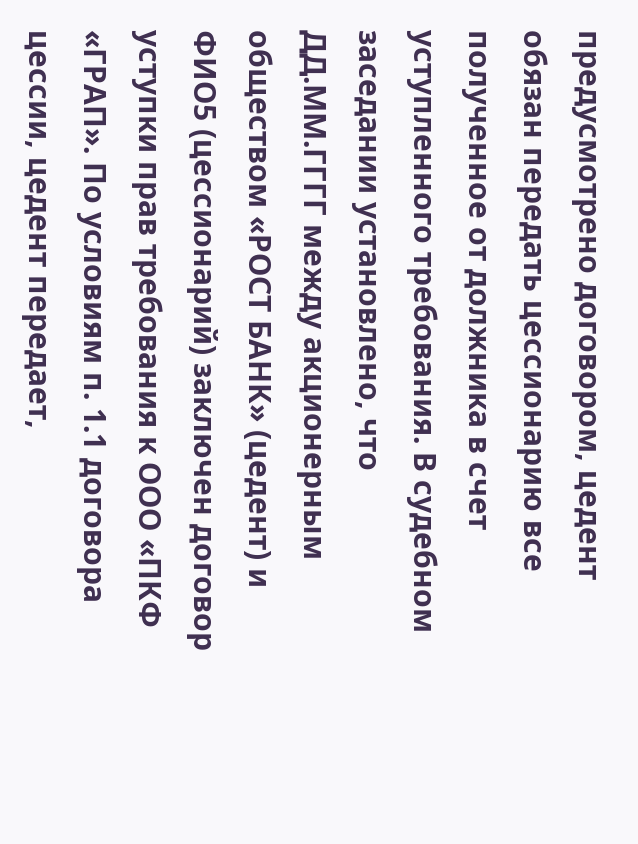предусмотрено договором, цедент обязан передать цессионарию все полученное от должника в счет уступленного требования. В судебном заседании установлено, что ДД.ММ.ГГГГ между акционерным обществом «РОСТ БАНК» (цедент) и ФИО5 (цессионарий) заключен договор уступки прав требования к ООО «ПКФ «ГРАП». По условиям п. 1.1 договора цессии, цедент передает,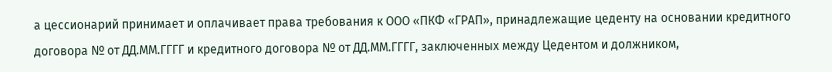а цессионарий принимает и оплачивает права требования к ООО «ПКФ «ГРАП», принадлежащие цеденту на основании кредитного договора № от ДД.ММ.ГГГГ и кредитного договора № от ДД.ММ.ГГГГ, заключенных между Цедентом и должником,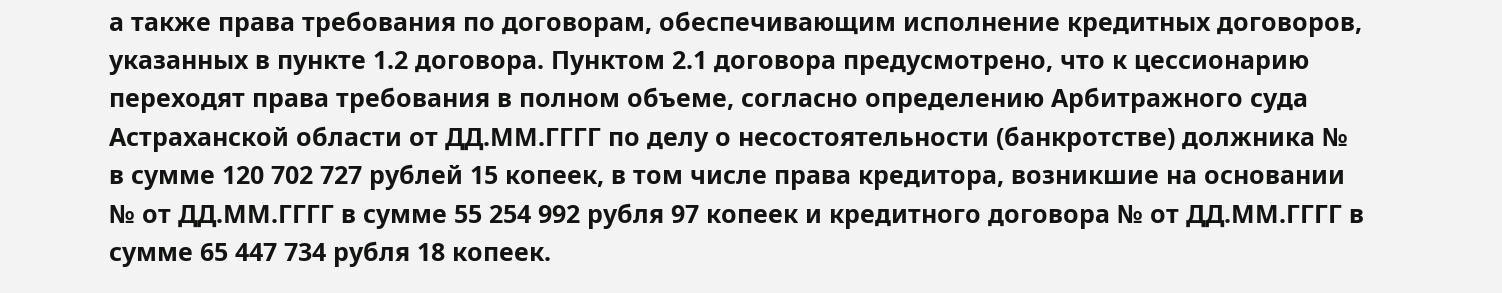а также права требования по договорам, обеспечивающим исполнение кредитных договоров, указанных в пункте 1.2 договора. Пунктом 2.1 договора предусмотрено, что к цессионарию переходят права требования в полном объеме, согласно определению Арбитражного суда Астраханской области от ДД.ММ.ГГГГ по делу о несостоятельности (банкротстве) должника № в сумме 120 702 727 рублей 15 копеек, в том числе права кредитора, возникшие на основании № от ДД.ММ.ГГГГ в сумме 55 254 992 рубля 97 копеек и кредитного договора № от ДД.ММ.ГГГГ в сумме 65 447 734 рубля 18 копеек.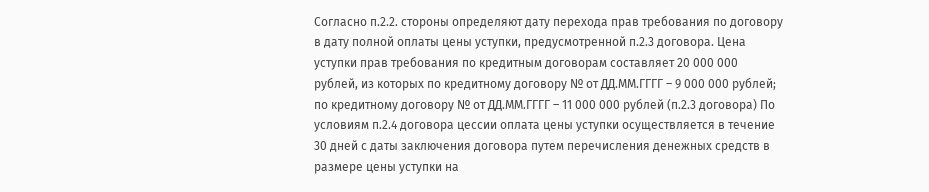Согласно п.2.2. стороны определяют дату перехода прав требования по договору в дату полной оплаты цены уступки, предусмотренной п.2.3 договора. Цена уступки прав требования по кредитным договорам составляет 20 000 000 рублей, из которых по кредитному договору № от ДД.ММ.ГГГГ – 9 000 000 рублей; по кредитному договору № от ДД.ММ.ГГГГ – 11 000 000 рублей (п.2.3 договора) По условиям п.2.4 договора цессии оплата цены уступки осуществляется в течение 30 дней с даты заключения договора путем перечисления денежных средств в размере цены уступки на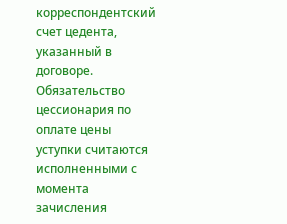корреспондентский счет цедента, указанный в договоре. Обязательство цессионария по оплате цены уступки считаются исполненными с момента зачисления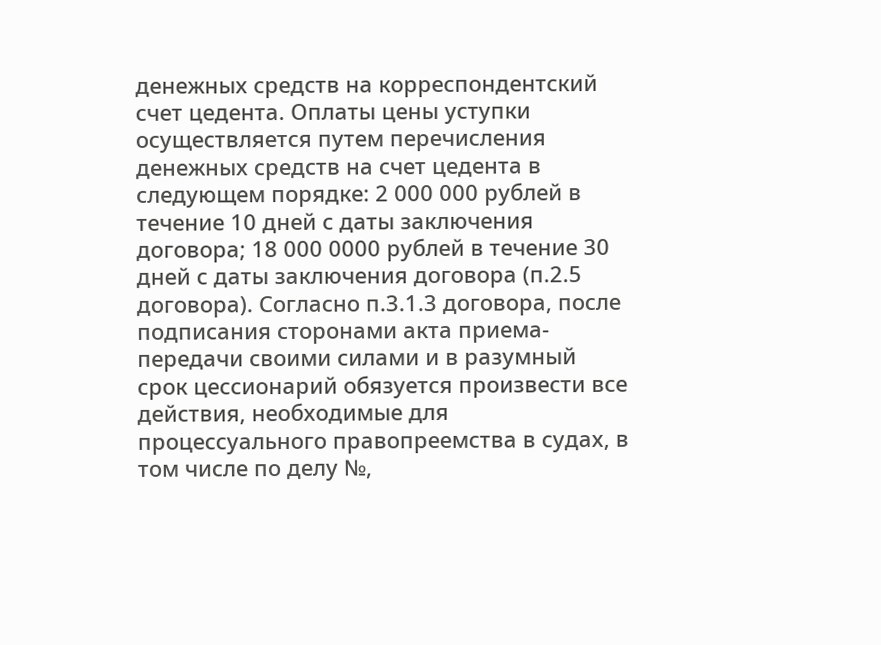денежных средств на корреспондентский счет цедента. Оплаты цены уступки осуществляется путем перечисления денежных средств на счет цедента в следующем порядке: 2 000 000 рублей в течение 10 дней с даты заключения договора; 18 000 0000 рублей в течение 30 дней с даты заключения договора (п.2.5 договора). Согласно п.3.1.3 договора, после подписания сторонами акта приема-передачи своими силами и в разумный срок цессионарий обязуется произвести все действия, необходимые для процессуального правопреемства в судах, в том числе по делу №,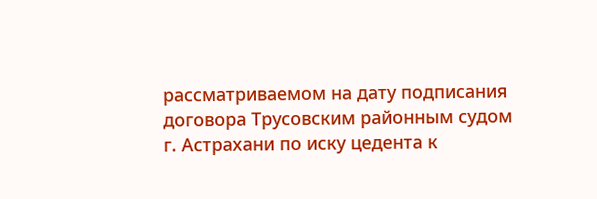рассматриваемом на дату подписания договора Трусовским районным судом г. Астрахани по иску цедента к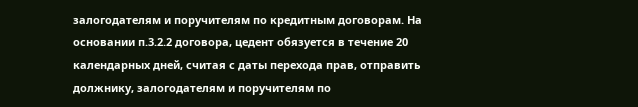залогодателям и поручителям по кредитным договорам. На основании п.3.2.2 договора, цедент обязуется в течение 20 календарных дней, считая с даты перехода прав, отправить должнику, залогодателям и поручителям по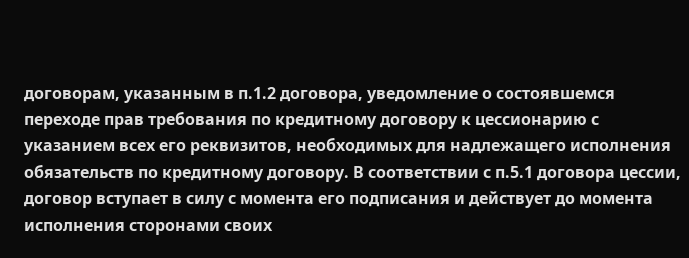договорам, указанным в п.1.2 договора, уведомление о состоявшемся переходе прав требования по кредитному договору к цессионарию с указанием всех его реквизитов, необходимых для надлежащего исполнения обязательств по кредитному договору. В соответствии с п.5.1 договора цессии, договор вступает в силу с момента его подписания и действует до момента исполнения сторонами своих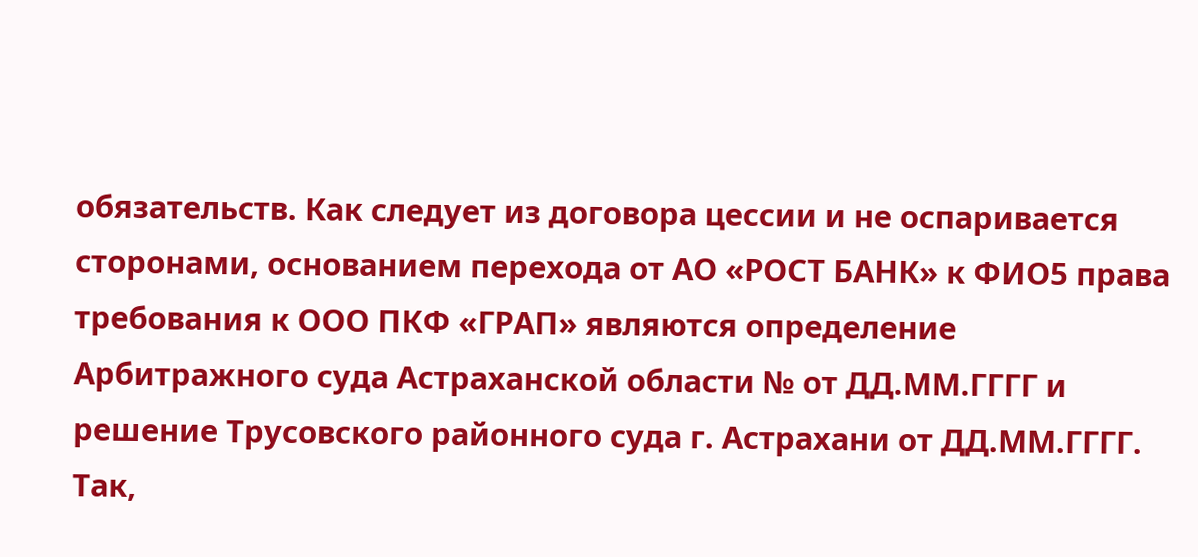обязательств. Как следует из договора цессии и не оспаривается сторонами, основанием перехода от АО «РОСТ БАНК» к ФИО5 права требования к ООО ПКФ «ГРАП» являются определение Арбитражного суда Астраханской области № от ДД.ММ.ГГГГ и решение Трусовского районного суда г. Астрахани от ДД.ММ.ГГГГ. Так,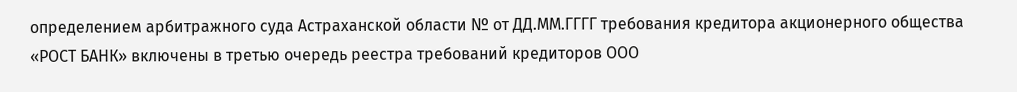определением арбитражного суда Астраханской области № от ДД.ММ.ГГГГ требования кредитора акционерного общества «РОСТ БАНК» включены в третью очередь реестра требований кредиторов ООО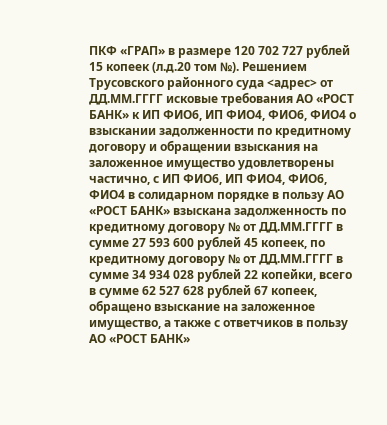ПКФ «ГРАП» в размере 120 702 727 рублей 15 копеек (л.д.20 том №). Решением Трусовского районного суда <адрес> от ДД.ММ.ГГГГ исковые требования АО «РОСТ БАНК» к ИП ФИО6, ИП ФИО4, ФИО6, ФИО4 о взыскании задолженности по кредитному договору и обращении взыскания на заложенное имущество удовлетворены частично, с ИП ФИО6, ИП ФИО4, ФИО6, ФИО4 в солидарном порядке в пользу АО «РОСТ БАНК» взыскана задолженность по кредитному договору № от ДД.ММ.ГГГГ в сумме 27 593 600 рублей 45 копеек, по кредитному договору № от ДД.ММ.ГГГГ в сумме 34 934 028 рублей 22 копейки, всего в сумме 62 527 628 рублей 67 копеек, обращено взыскание на заложенное имущество, а также с ответчиков в пользу АО «РОСТ БАНК»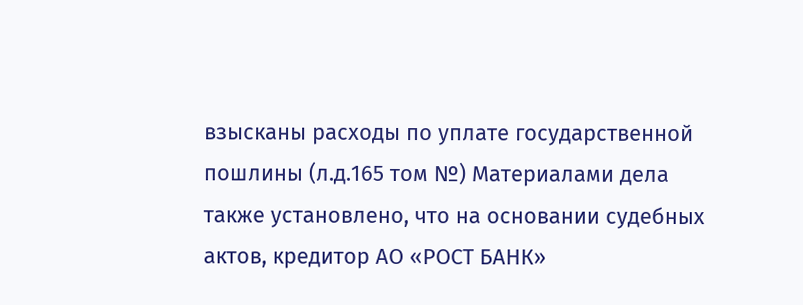взысканы расходы по уплате государственной пошлины (л.д.165 том №) Материалами дела также установлено, что на основании судебных актов, кредитор АО «РОСТ БАНК»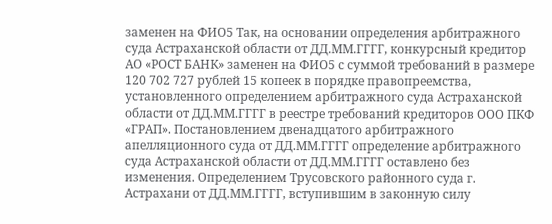заменен на ФИО5 Так, на основании определения арбитражного суда Астраханской области от ДД.ММ.ГГГГ, конкурсный кредитор АО «РОСТ БАНК» заменен на ФИО5 с суммой требований в размере 120 702 727 рублей 15 копеек в порядке правопреемства, установленного определением арбитражного суда Астраханской области от ДД.ММ.ГГГГ в реестре требований кредиторов ООО ПКФ «ГРАП». Постановлением двенадцатого арбитражного апелляционного суда от ДД.ММ.ГГГГ определение арбитражного суда Астраханской области от ДД.ММ.ГГГГ оставлено без изменения. Определением Трусовского районного суда г. Астрахани от ДД.ММ.ГГГГ, вступившим в законную силу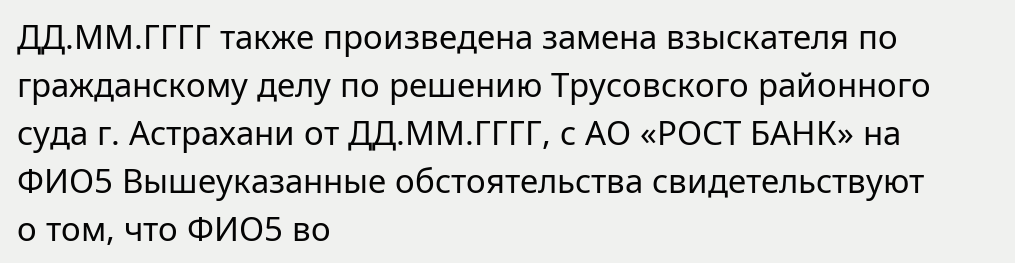ДД.ММ.ГГГГ также произведена замена взыскателя по гражданскому делу по решению Трусовского районного суда г. Астрахани от ДД.ММ.ГГГГ, с АО «РОСТ БАНК» на ФИО5 Вышеуказанные обстоятельства свидетельствуют о том, что ФИО5 во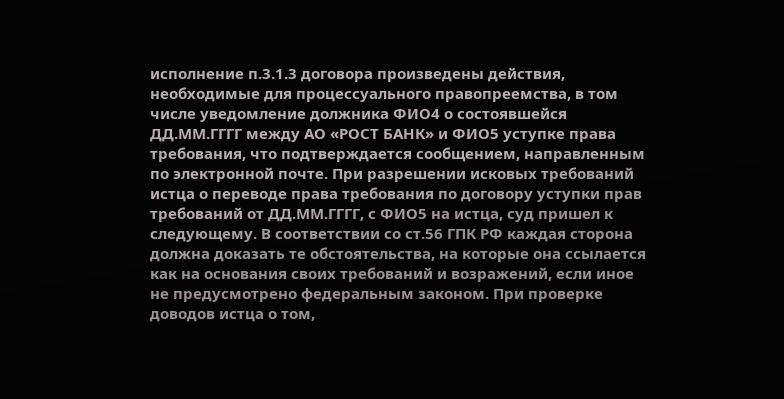исполнение п.3.1.3 договора произведены действия, необходимые для процессуального правопреемства, в том числе уведомление должника ФИО4 о состоявшейся ДД.ММ.ГГГГ между АО «РОСТ БАНК» и ФИО5 уступке права требования, что подтверждается сообщением, направленным по электронной почте. При разрешении исковых требований истца о переводе права требования по договору уступки прав требований от ДД.ММ.ГГГГ, с ФИО5 на истца, суд пришел к следующему. В соответствии со ст.56 ГПК РФ каждая сторона должна доказать те обстоятельства, на которые она ссылается как на основания своих требований и возражений, если иное не предусмотрено федеральным законом. При проверке доводов истца о том,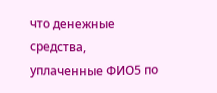что денежные средства, уплаченные ФИО5 по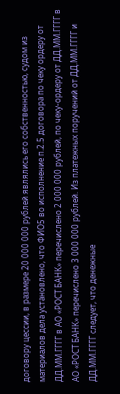договору цессии, в размере 20 000 000 рублей являлись его собственностью, судом из материалов дела установлено, что ФИО5 во исполнение п.2.5 договора по чеку ордеру от ДД.ММ.ГГГГ в АО «РОСТ БАНК» перечислено 2 000 000 рублей, по чеку-ордеру от ДД.ММ.ГГГГ в АО «РОСТ БАНК» перечислено 3 000 000 рублей. Из платежных поручений от ДД.ММ.ГГГГ и ДД.ММ.ГГГГ следует, что денежные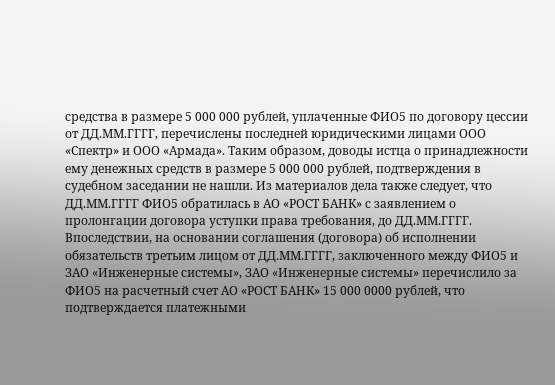средства в размере 5 000 000 рублей, уплаченные ФИО5 по договору цессии от ДД.ММ.ГГГГ, перечислены последней юридическими лицами ООО «Спектр» и ООО «Армада». Таким образом, доводы истца о принадлежности ему денежных средств в размере 5 000 000 рублей, подтверждения в судебном заседании не нашли. Из материалов дела также следует, что ДД.ММ.ГГГГ ФИО5 обратилась в АО «РОСТ БАНК» с заявлением о пролонгации договора уступки права требования, до ДД.ММ.ГГГГ. Впоследствии, на основании соглашения (договора) об исполнении обязательств третьим лицом от ДД.ММ.ГГГГ, заключенного между ФИО5 и ЗАО «Инженерные системы», ЗАО «Инженерные системы» перечислило за ФИО5 на расчетный счет АО «РОСТ БАНК» 15 000 0000 рублей, что подтверждается платежными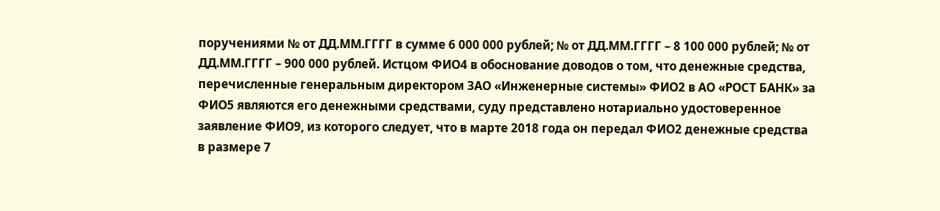поручениями № от ДД.ММ.ГГГГ в сумме 6 000 000 рублей; № от ДД.ММ.ГГГГ – 8 100 000 рублей; № от ДД.ММ.ГГГГ – 900 000 рублей. Истцом ФИО4 в обоснование доводов о том, что денежные средства, перечисленные генеральным директором ЗАО «Инженерные системы» ФИО2 в АО «РОСТ БАНК» за ФИО5 являются его денежными средствами, суду представлено нотариально удостоверенное заявление ФИО9, из которого следует, что в марте 2018 года он передал ФИО2 денежные средства в размере 7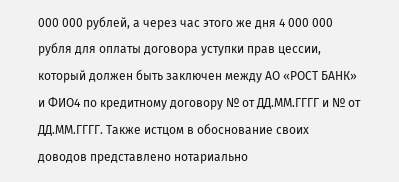000 000 рублей, а через час этого же дня 4 000 000 рубля для оплаты договора уступки прав цессии, который должен быть заключен между АО «РОСТ БАНК» и ФИО4 по кредитному договору № от ДД.ММ.ГГГГ и № от ДД.ММ.ГГГГ. Также истцом в обоснование своих доводов представлено нотариально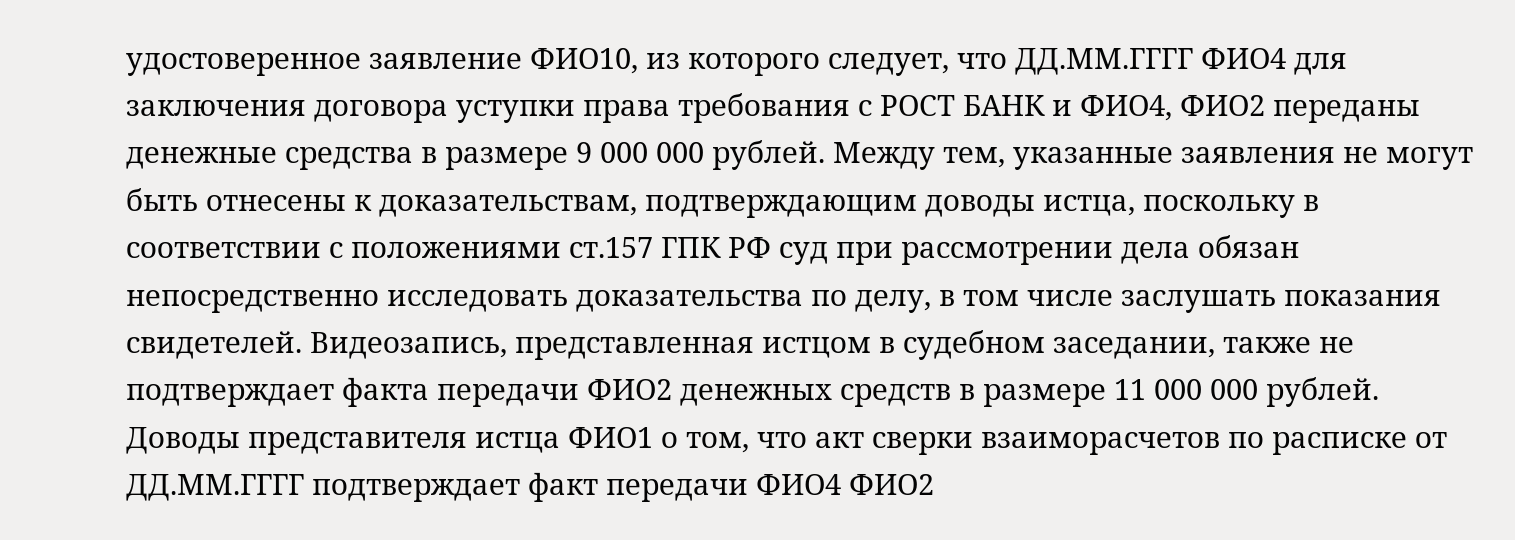удостоверенное заявление ФИО10, из которого следует, что ДД.ММ.ГГГГ ФИО4 для заключения договора уступки права требования с РОСТ БАНК и ФИО4, ФИО2 переданы денежные средства в размере 9 000 000 рублей. Между тем, указанные заявления не могут быть отнесены к доказательствам, подтверждающим доводы истца, поскольку в соответствии с положениями ст.157 ГПК РФ суд при рассмотрении дела обязан непосредственно исследовать доказательства по делу, в том числе заслушать показания свидетелей. Видеозапись, представленная истцом в судебном заседании, также не подтверждает факта передачи ФИО2 денежных средств в размере 11 000 000 рублей. Доводы представителя истца ФИО1 о том, что акт сверки взаиморасчетов по расписке от ДД.ММ.ГГГГ подтверждает факт передачи ФИО4 ФИО2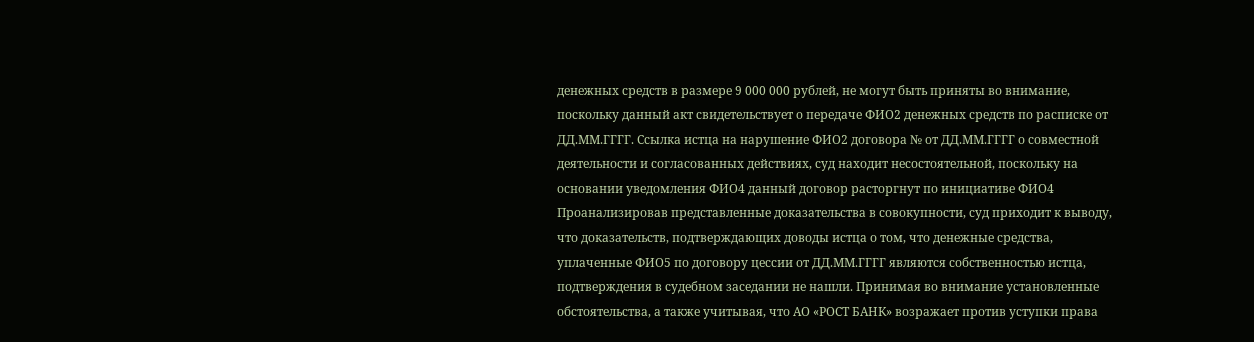денежных средств в размере 9 000 000 рублей, не могут быть приняты во внимание, поскольку данный акт свидетельствует о передаче ФИО2 денежных средств по расписке от ДД.ММ.ГГГГ. Ссылка истца на нарушение ФИО2 договора № от ДД.ММ.ГГГГ о совместной деятельности и согласованных действиях, суд находит несостоятельной, поскольку на основании уведомления ФИО4 данный договор расторгнут по инициативе ФИО4 Проанализировав представленные доказательства в совокупности, суд приходит к выводу, что доказательств, подтверждающих доводы истца о том, что денежные средства, уплаченные ФИО5 по договору цессии от ДД.ММ.ГГГГ являются собственностью истца, подтверждения в судебном заседании не нашли. Принимая во внимание установленные обстоятельства, а также учитывая, что АО «РОСТ БАНК» возражает против уступки права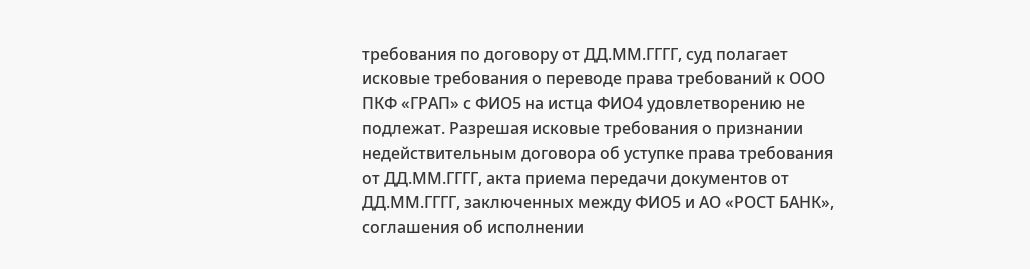требования по договору от ДД.ММ.ГГГГ, суд полагает исковые требования о переводе права требований к ООО ПКФ «ГРАП» с ФИО5 на истца ФИО4 удовлетворению не подлежат. Разрешая исковые требования о признании недействительным договора об уступке права требования от ДД.ММ.ГГГГ, акта приема передачи документов от ДД.ММ.ГГГГ, заключенных между ФИО5 и АО «РОСТ БАНК», соглашения об исполнении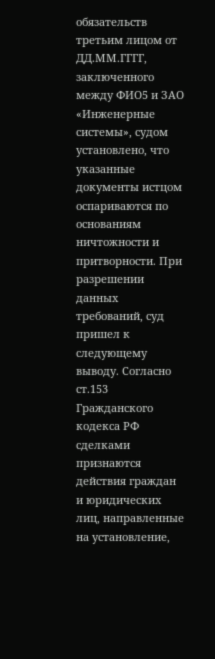обязательств третьим лицом от ДД.ММ.ГГГГ, заключенного между ФИО5 и ЗАО «Инженерные системы», судом установлено, что указанные документы истцом оспариваются по основаниям ничтожности и притворности. При разрешении данных требований, суд пришел к следующему выводу. Согласно ст.153 Гражданского кодекса РФ сделками признаются действия граждан и юридических лиц, направленные на установление,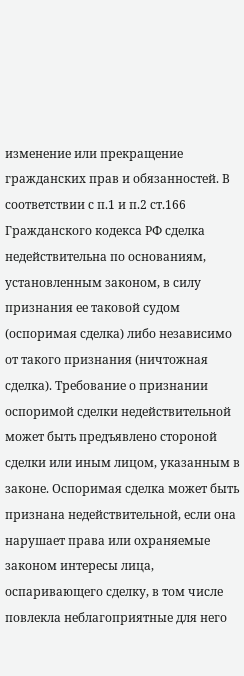изменение или прекращение гражданских прав и обязанностей. В соответствии с п.1 и п.2 ст.166 Гражданского кодекса РФ сделка недействительна по основаниям, установленным законом, в силу признания ее таковой судом (оспоримая сделка) либо независимо от такого признания (ничтожная сделка). Требование о признании оспоримой сделки недействительной может быть предъявлено стороной сделки или иным лицом, указанным в законе. Оспоримая сделка может быть признана недействительной, если она нарушает права или охраняемые законом интересы лица, оспаривающего сделку, в том числе повлекла неблагоприятные для него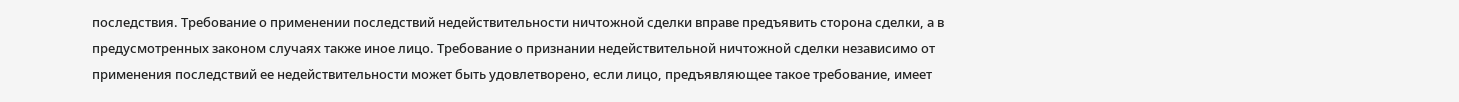последствия. Требование о применении последствий недействительности ничтожной сделки вправе предъявить сторона сделки, а в предусмотренных законом случаях также иное лицо. Требование о признании недействительной ничтожной сделки независимо от применения последствий ее недействительности может быть удовлетворено, если лицо, предъявляющее такое требование, имеет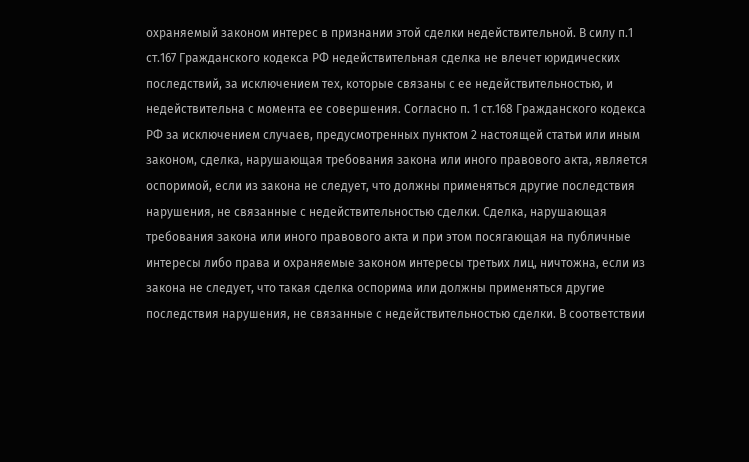охраняемый законом интерес в признании этой сделки недействительной. В силу п.1 ст.167 Гражданского кодекса РФ недействительная сделка не влечет юридических последствий, за исключением тех, которые связаны с ее недействительностью, и недействительна с момента ее совершения. Согласно п. 1 ст.168 Гражданского кодекса РФ за исключением случаев, предусмотренных пунктом 2 настоящей статьи или иным законом, сделка, нарушающая требования закона или иного правового акта, является оспоримой, если из закона не следует, что должны применяться другие последствия нарушения, не связанные с недействительностью сделки. Сделка, нарушающая требования закона или иного правового акта и при этом посягающая на публичные интересы либо права и охраняемые законом интересы третьих лиц, ничтожна, если из закона не следует, что такая сделка оспорима или должны применяться другие последствия нарушения, не связанные с недействительностью сделки. В соответствии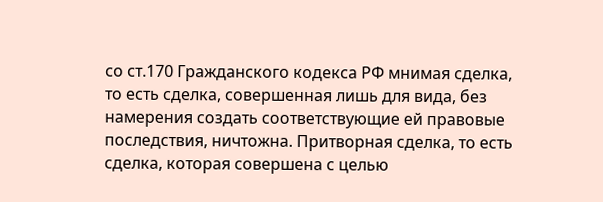со ст.170 Гражданского кодекса РФ мнимая сделка, то есть сделка, совершенная лишь для вида, без намерения создать соответствующие ей правовые последствия, ничтожна. Притворная сделка, то есть сделка, которая совершена с целью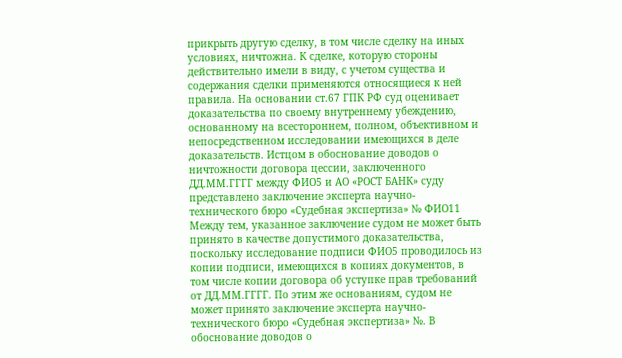прикрыть другую сделку, в том числе сделку на иных условиях, ничтожна. К сделке, которую стороны действительно имели в виду, с учетом существа и содержания сделки применяются относящиеся к ней правила. На основании ст.67 ГПК РФ суд оценивает доказательства по своему внутреннему убеждению, основанному на всестороннем, полном, объективном и непосредственном исследовании имеющихся в деле доказательств. Истцом в обоснование доводов о ничтожности договора цессии, заключенного ДД.ММ.ГГГГ между ФИО5 и АО «РОСТ БАНК» суду представлено заключение эксперта научно-технического бюро «Судебная экспертиза» № ФИО11 Между тем, указанное заключение судом не может быть принято в качестве допустимого доказательства, поскольку исследование подписи ФИО5 проводилось из копии подписи, имеющихся в копиях документов, в том числе копии договора об уступке прав требований от ДД.ММ.ГГГГ. По этим же основаниям, судом не может принято заключение эксперта научно-технического бюро «Судебная экспертиза» №. В обоснование доводов о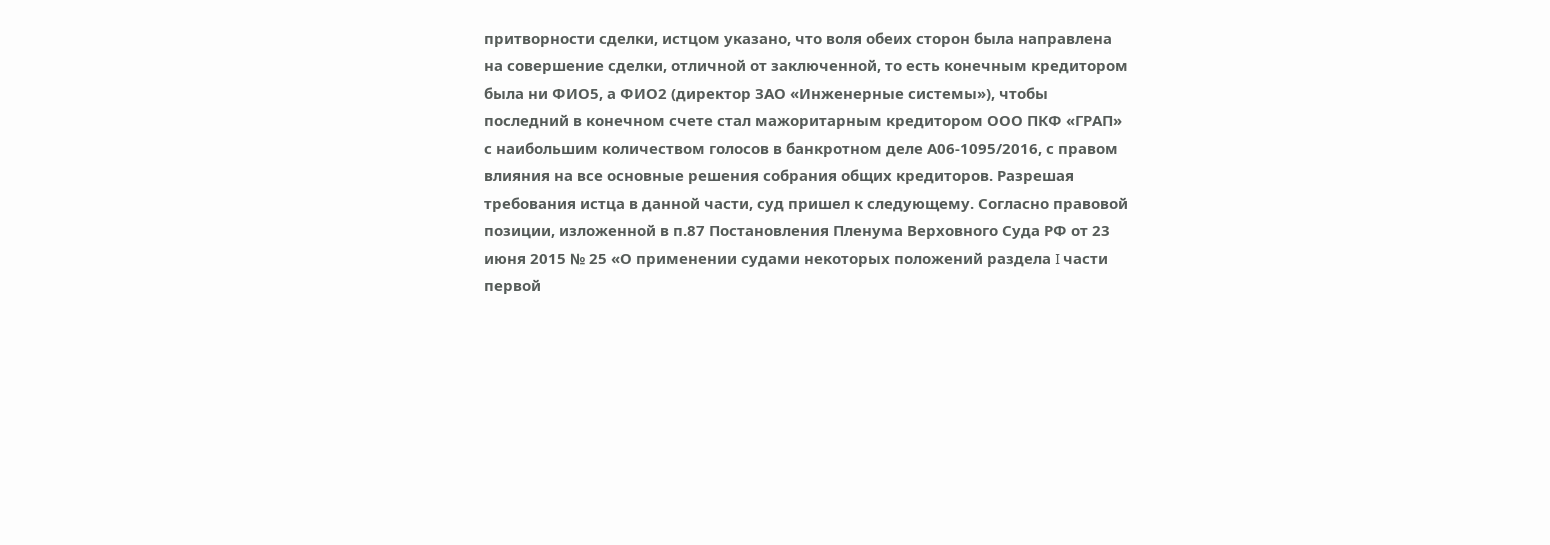притворности сделки, истцом указано, что воля обеих сторон была направлена на совершение сделки, отличной от заключенной, то есть конечным кредитором была ни ФИО5, а ФИО2 (директор ЗАО «Инженерные системы»), чтобы последний в конечном счете стал мажоритарным кредитором ООО ПКФ «ГРАП» с наибольшим количеством голосов в банкротном деле А06-1095/2016, с правом влияния на все основные решения собрания общих кредиторов. Разрешая требования истца в данной части, суд пришел к следующему. Согласно правовой позиции, изложенной в п.87 Постановления Пленума Верховного Суда РФ от 23 июня 2015 № 25 «О применении судами некоторых положений раздела I части первой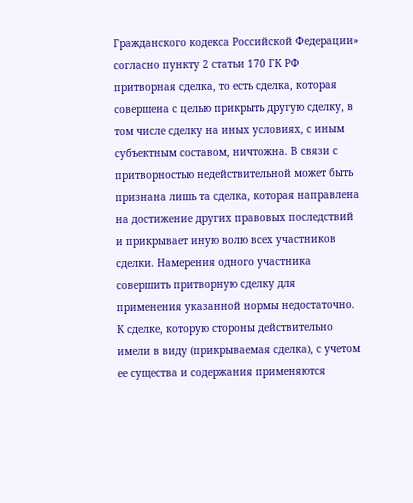Гражданского кодекса Российской Федерации» согласно пункту 2 статьи 170 ГК РФ притворная сделка, то есть сделка, которая совершена с целью прикрыть другую сделку, в том числе сделку на иных условиях, с иным субъектным составом, ничтожна. В связи с притворностью недействительной может быть признана лишь та сделка, которая направлена на достижение других правовых последствий и прикрывает иную волю всех участников сделки. Намерения одного участника совершить притворную сделку для применения указанной нормы недостаточно. К сделке, которую стороны действительно имели в виду (прикрываемая сделка), с учетом ее существа и содержания применяются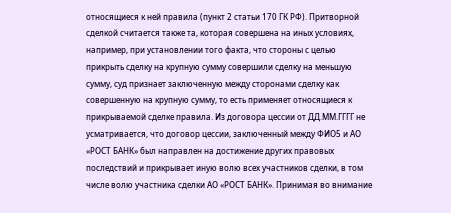относящиеся к ней правила (пункт 2 статьи 170 ГК РФ). Притворной сделкой считается также та, которая совершена на иных условиях, например, при установлении того факта, что стороны с целью прикрыть сделку на крупную сумму совершили сделку на меньшую сумму, суд признает заключенную между сторонами сделку как совершенную на крупную сумму, то есть применяет относящиеся к прикрываемой сделке правила. Из договора цессии от ДД.ММ.ГГГГ не усматривается, что договор цессии, заключенный между ФИО5 и АО «РОСТ БАНК» был направлен на достижение других правовых последствий и прикрывает иную волю всех участников сделки, в том числе волю участника сделки АО «РОСТ БАНК». Принимая во внимание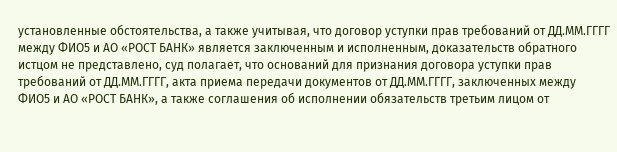установленные обстоятельства, а также учитывая, что договор уступки прав требований от ДД.ММ.ГГГГ между ФИО5 и АО «РОСТ БАНК» является заключенным и исполненным, доказательств обратного истцом не представлено, суд полагает, что оснований для признания договора уступки прав требований от ДД.ММ.ГГГГ, акта приема передачи документов от ДД.ММ.ГГГГ, заключенных между ФИО5 и АО «РОСТ БАНК», а также соглашения об исполнении обязательств третьим лицом от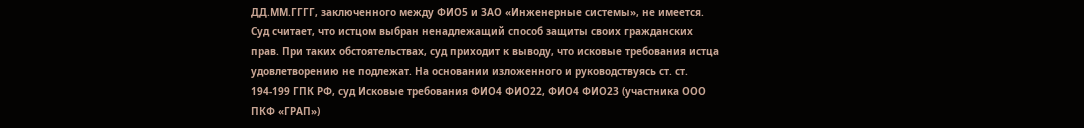ДД.ММ.ГГГГ, заключенного между ФИО5 и ЗАО «Инженерные системы», не имеется. Суд считает, что истцом выбран ненадлежащий способ защиты своих гражданских прав. При таких обстоятельствах, суд приходит к выводу, что исковые требования истца удовлетворению не подлежат. На основании изложенного и руководствуясь ст. ст. 194-199 ГПК РФ, суд Исковые требования ФИО4 ФИО22, ФИО4 ФИО23 (участника ООО ПКФ «ГРАП»)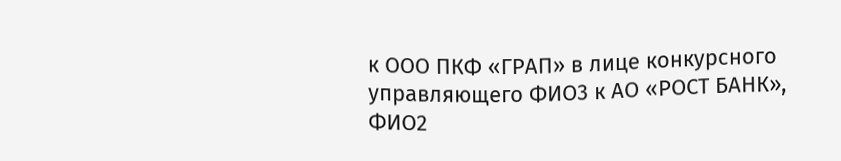к ООО ПКФ «ГРАП» в лице конкурсного управляющего ФИО3 к АО «РОСТ БАНК», ФИО2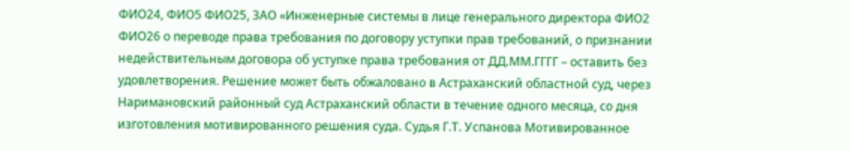ФИО24, ФИО5 ФИО25, ЗАО «Инженерные системы в лице генерального директора ФИО2 ФИО26 о переводе права требования по договору уступки прав требований, о признании недействительным договора об уступке права требования от ДД.ММ.ГГГГ – оставить без удовлетворения. Решение может быть обжаловано в Астраханский областной суд, через Наримановский районный суд Астраханский области в течение одного месяца, со дня изготовления мотивированного решения суда. Судья Г.Т. Успанова Мотивированное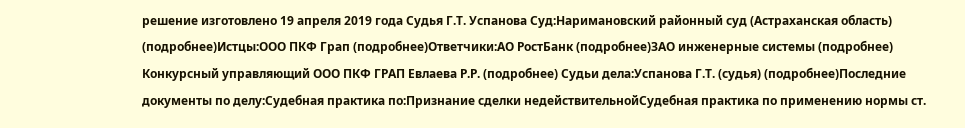решение изготовлено 19 апреля 2019 года Судья Г.Т. Успанова Суд:Наримановский районный суд (Астраханская область) (подробнее)Истцы:ООО ПКФ Грап (подробнее)Ответчики:АО РостБанк (подробнее)ЗАО инженерные системы (подробнее) Конкурсный управляющий ООО ПКФ ГРАП Евлаева Р.Р. (подробнее) Судьи дела:Успанова Г.Т. (судья) (подробнее)Последние документы по делу:Судебная практика по:Признание сделки недействительнойСудебная практика по применению нормы ст.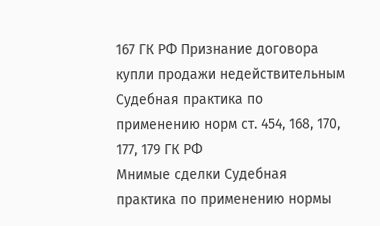167 ГК РФ Признание договора купли продажи недействительным Судебная практика по применению норм ст. 454, 168, 170, 177, 179 ГК РФ
Мнимые сделки Судебная практика по применению нормы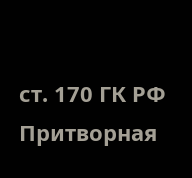ст. 170 ГК РФ Притворная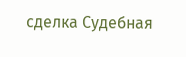сделка Судебная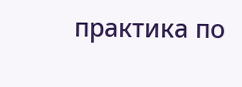практика по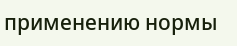применению нормы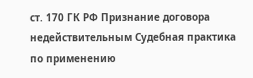ст. 170 ГК РФ Признание договора недействительным Судебная практика по применению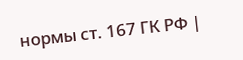нормы ст. 167 ГК РФ |